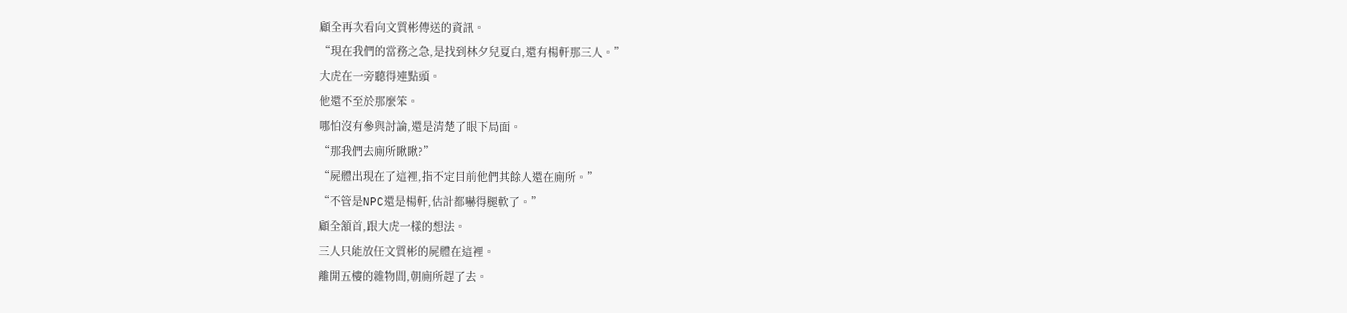顧全再次看向文質彬傳送的資訊。
“現在我們的當務之急,是找到林夕兒夏白,還有楊軒那三人。”
大虎在一旁聽得連點頭。
他還不至於那麼笨。
哪怕沒有參與討論,還是清楚了眼下局面。
“那我們去廁所瞅瞅?”
“屍體出現在了這裡,指不定目前他們其餘人還在廁所。”
“不管是NPC還是楊軒,估計都嚇得腿軟了。”
顧全頷首,跟大虎一樣的想法。
三人只能放任文質彬的屍體在這裡。
離開五樓的雜物間,朝廁所趕了去。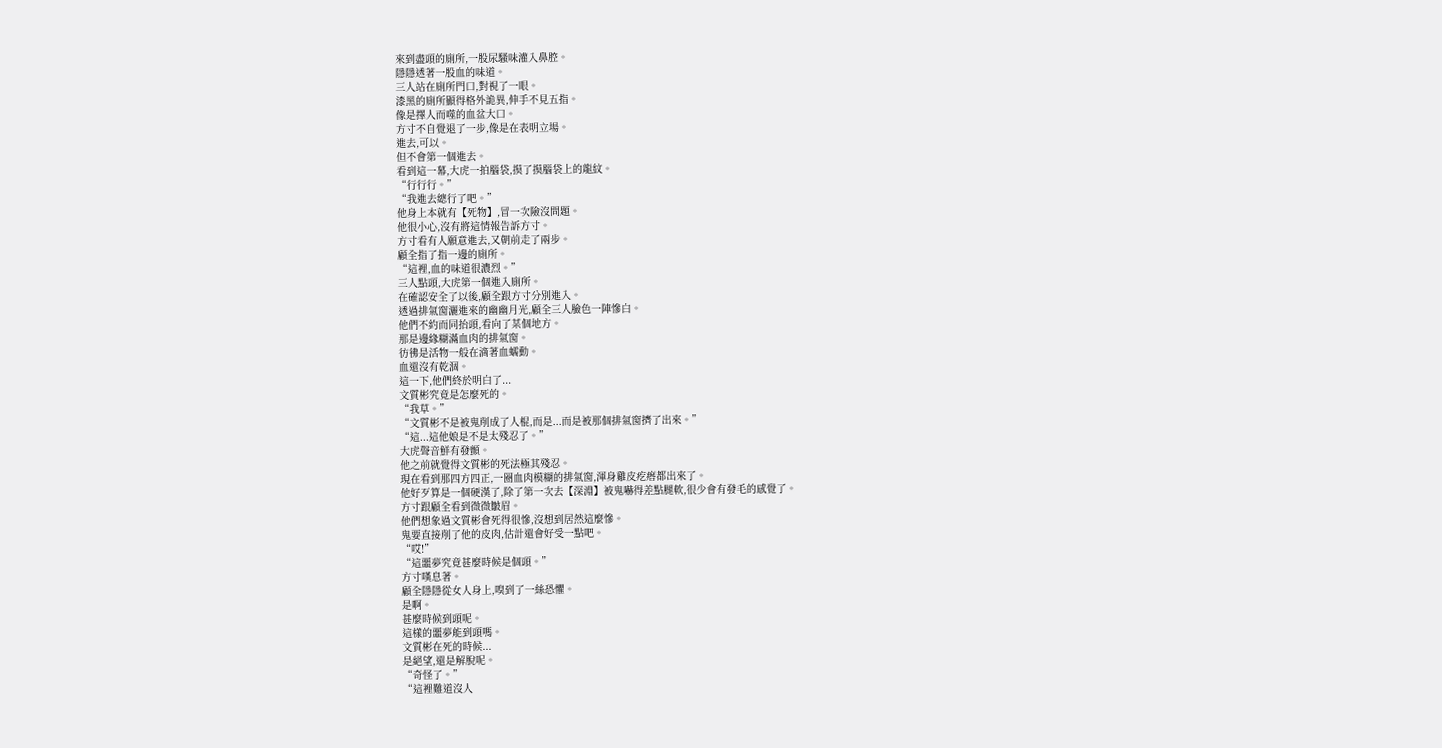來到盡頭的廁所,一股尿騷味灌入鼻腔。
隱隱透著一股血的味道。
三人站在廁所門口,對視了一眼。
漆黑的廁所顯得格外詭異,伸手不見五指。
像是擇人而噬的血盆大口。
方寸不自覺退了一步,像是在表明立場。
進去,可以。
但不會第一個進去。
看到這一幕,大虎一拍腦袋,摸了摸腦袋上的龍紋。
“行行行。”
“我進去總行了吧。”
他身上本就有【死物】,冒一次險沒問題。
他很小心,沒有將這情報告訴方寸。
方寸看有人願意進去,又朝前走了兩步。
顧全指了指一邊的廁所。
“這裡,血的味道很濃烈。”
三人點頭,大虎第一個進入廁所。
在確認安全了以後,顧全跟方寸分別進入。
透過排氣窗灑進來的幽幽月光,顧全三人臉色一陣慘白。
他們不約而同抬頭,看向了某個地方。
那是邊緣糊滿血肉的排氣窗。
彷彿是活物一般在滴著血蠕動。
血還沒有乾涸。
這一下,他們終於明白了...
文質彬究竟是怎麼死的。
“我草。”
“文質彬不是被鬼削成了人棍,而是...而是被那個排氣窗擠了出來。”
“這...這他娘是不是太殘忍了。”
大虎聲音鮮有發顫。
他之前就覺得文質彬的死法極其殘忍。
現在看到那四方四正,一圈血肉模糊的排氣窗,渾身雞皮疙瘩都出來了。
他好歹算是一個硬漢了,除了第一次去【深淵】被鬼嚇得差點腿軟,很少會有發毛的感覺了。
方寸跟顧全看到微微皺眉。
他們想象過文質彬會死得很慘,沒想到居然這麼慘。
鬼要直接削了他的皮肉,估計還會好受一點吧。
“哎!”
“這噩夢究竟甚麼時候是個頭。”
方寸嘆息著。
顧全隱隱從女人身上,嗅到了一絲恐懼。
是啊。
甚麼時候到頭呢。
這樣的噩夢能到頭嗎。
文質彬在死的時候...
是絕望,還是解脫呢。
“奇怪了。”
“這裡難道沒人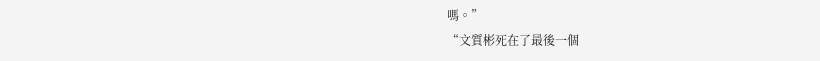嗎。”
“文質彬死在了最後一個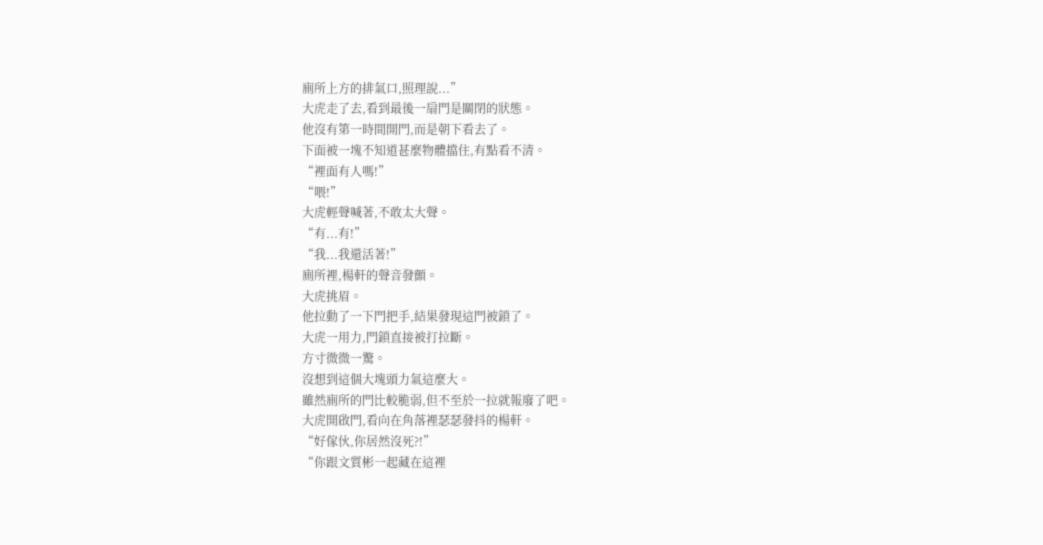廁所上方的排氣口,照理說...”
大虎走了去,看到最後一扇門是關閉的狀態。
他沒有第一時間開門,而是朝下看去了。
下面被一塊不知道甚麼物體擋住,有點看不清。
“裡面有人嗎!”
“喂!”
大虎輕聲喊著,不敢太大聲。
“有...有!”
“我...我還活著!”
廁所裡,楊軒的聲音發顫。
大虎挑眉。
他拉動了一下門把手,結果發現這門被鎖了。
大虎一用力,門鎖直接被打拉斷。
方寸微微一驚。
沒想到這個大塊頭力氣這麼大。
雖然廁所的門比較脆弱,但不至於一拉就報廢了吧。
大虎開啟門,看向在角落裡瑟瑟發抖的楊軒。
“好傢伙,你居然沒死?!”
“你跟文質彬一起藏在這裡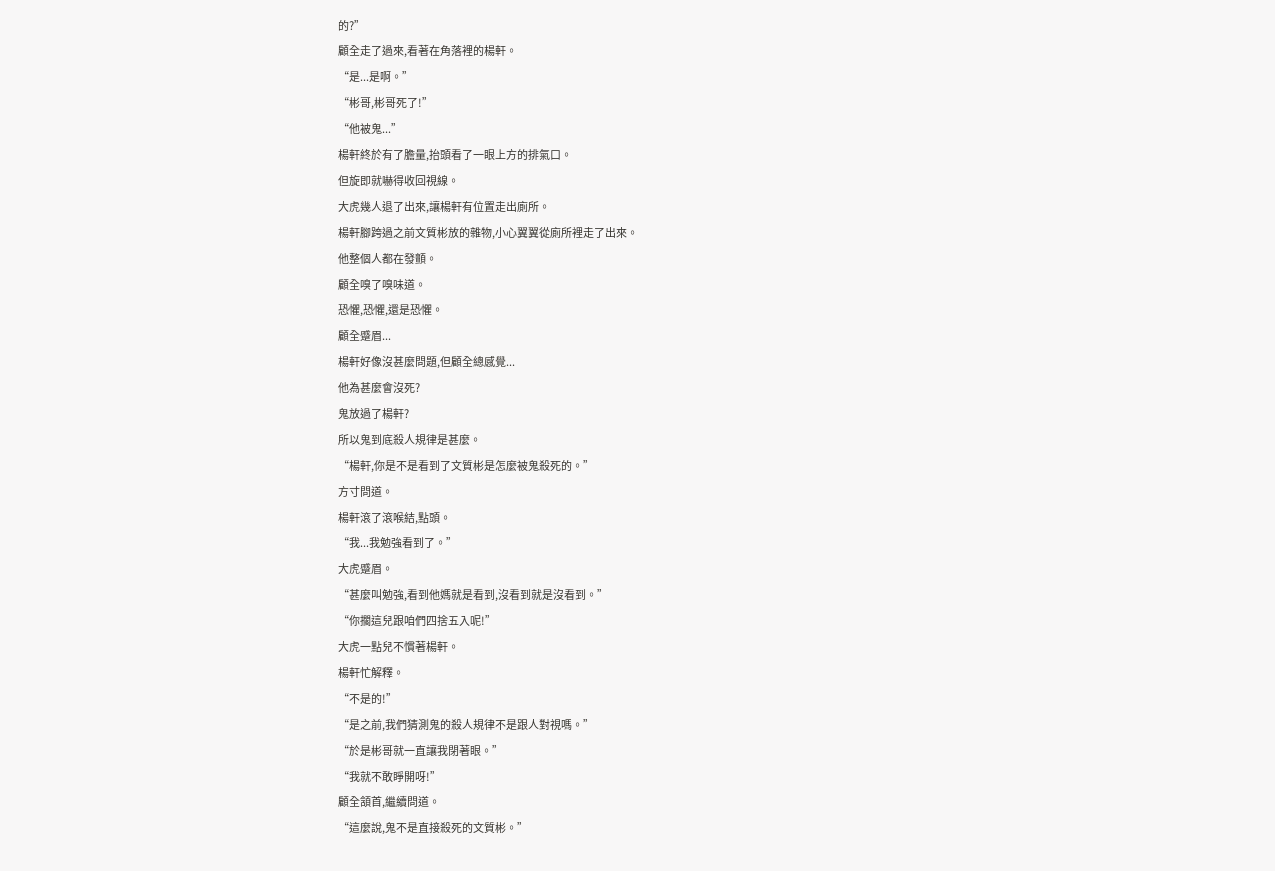的?”
顧全走了過來,看著在角落裡的楊軒。
“是...是啊。”
“彬哥,彬哥死了!”
“他被鬼...”
楊軒終於有了膽量,抬頭看了一眼上方的排氣口。
但旋即就嚇得收回視線。
大虎幾人退了出來,讓楊軒有位置走出廁所。
楊軒腳跨過之前文質彬放的雜物,小心翼翼從廁所裡走了出來。
他整個人都在發顫。
顧全嗅了嗅味道。
恐懼,恐懼,還是恐懼。
顧全蹙眉...
楊軒好像沒甚麼問題,但顧全總感覺...
他為甚麼會沒死?
鬼放過了楊軒?
所以鬼到底殺人規律是甚麼。
“楊軒,你是不是看到了文質彬是怎麼被鬼殺死的。”
方寸問道。
楊軒滾了滾喉結,點頭。
“我...我勉強看到了。”
大虎蹙眉。
“甚麼叫勉強,看到他媽就是看到,沒看到就是沒看到。”
“你擱這兒跟咱們四捨五入呢!”
大虎一點兒不慣著楊軒。
楊軒忙解釋。
“不是的!”
“是之前,我們猜測鬼的殺人規律不是跟人對視嗎。”
“於是彬哥就一直讓我閉著眼。”
“我就不敢睜開呀!”
顧全頷首,繼續問道。
“這麼說,鬼不是直接殺死的文質彬。”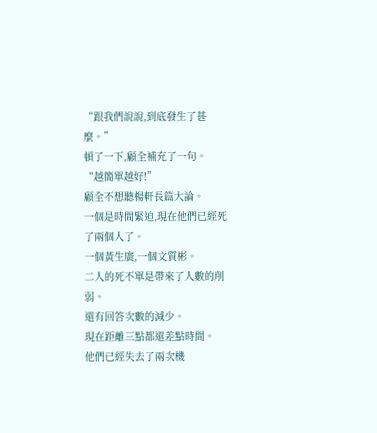“跟我們說說,到底發生了甚麼。”
頓了一下,顧全補充了一句。
“越簡單越好!”
顧全不想聽楊軒長篇大論。
一個是時間緊迫,現在他們已經死了兩個人了。
一個黃生廣,一個文質彬。
二人的死不單是帶來了人數的削弱。
還有回答次數的減少。
現在距離三點都還差點時間。
他們已經失去了兩次機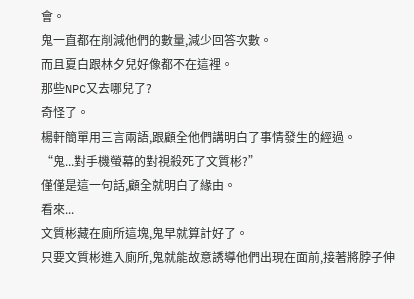會。
鬼一直都在削減他們的數量,減少回答次數。
而且夏白跟林夕兒好像都不在這裡。
那些NPC又去哪兒了?
奇怪了。
楊軒簡單用三言兩語,跟顧全他們講明白了事情發生的經過。
“鬼...對手機螢幕的對視殺死了文質彬?”
僅僅是這一句話,顧全就明白了緣由。
看來...
文質彬藏在廁所這塊,鬼早就算計好了。
只要文質彬進入廁所,鬼就能故意誘導他們出現在面前,接著將脖子伸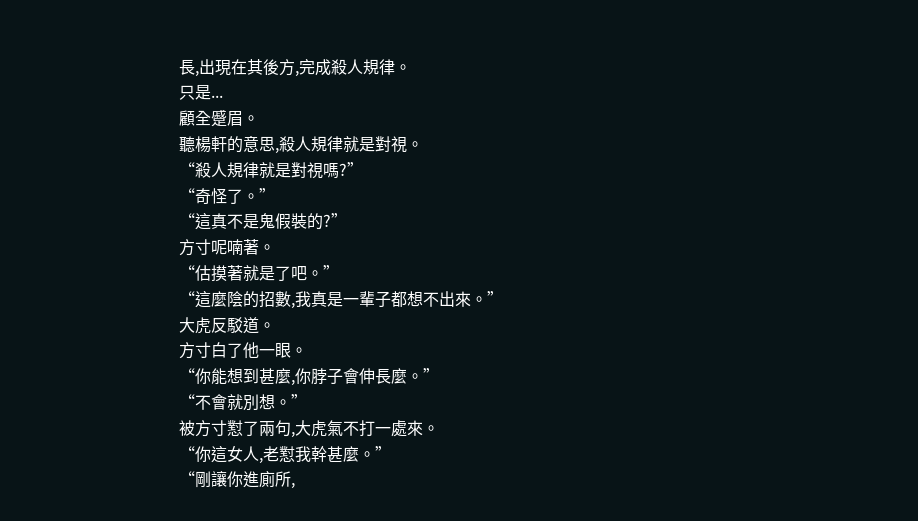長,出現在其後方,完成殺人規律。
只是...
顧全蹙眉。
聽楊軒的意思,殺人規律就是對視。
“殺人規律就是對視嗎?”
“奇怪了。”
“這真不是鬼假裝的?”
方寸呢喃著。
“估摸著就是了吧。”
“這麼陰的招數,我真是一輩子都想不出來。”
大虎反駁道。
方寸白了他一眼。
“你能想到甚麼,你脖子會伸長麼。”
“不會就別想。”
被方寸懟了兩句,大虎氣不打一處來。
“你這女人,老懟我幹甚麼。”
“剛讓你進廁所,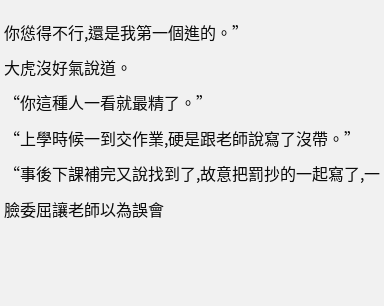你慫得不行,還是我第一個進的。”
大虎沒好氣說道。
“你這種人一看就最精了。”
“上學時候一到交作業,硬是跟老師說寫了沒帶。”
“事後下課補完又說找到了,故意把罰抄的一起寫了,一臉委屈讓老師以為誤會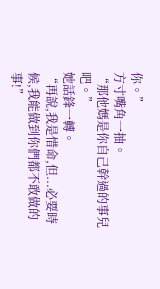你。”
方寸嘴角一抽。
“那他媽是你自己幹過的事兒吧。”
她話鋒一轉。
“再說,我是惜命,但...必要時候,我能做到你們都不敢做的事!”